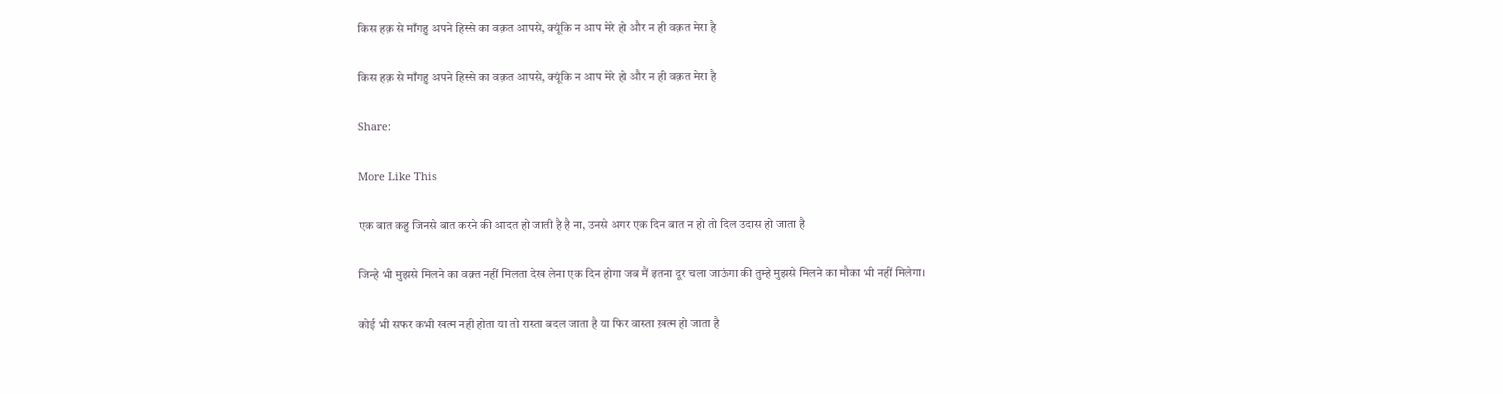किस हक़ से माँगहु अपने हिस्से का वक़त आपसे, क्यूंकि न आप मेरे हो और न ही वक़त मेरा है

किस हक़ से माँगहु अपने हिस्से का वक़त आपसे, क्यूंकि न आप मेरे हो और न ही वक़त मेरा है

Share:

More Like This

एक बात कहु जिनसे बात करने की आदत हो जाती है है ना, उनसे अगर एक दिन बात न हो तो दिल उदास हो जाता है

जिन्हे भी मुझसे मिलने का वक़्त नहीं मिलता देख लेना एक दिन होगा जब मैं इतना दूर चला जाऊंगा की तुम्हे मुझसे मिलने का मौका भी नहीं मिलेगा।

कोई भी सफर कभी खत्म नही होता या तो रास्ता बदल जाता है या फिर वास्ता ख़त्म हो जाता है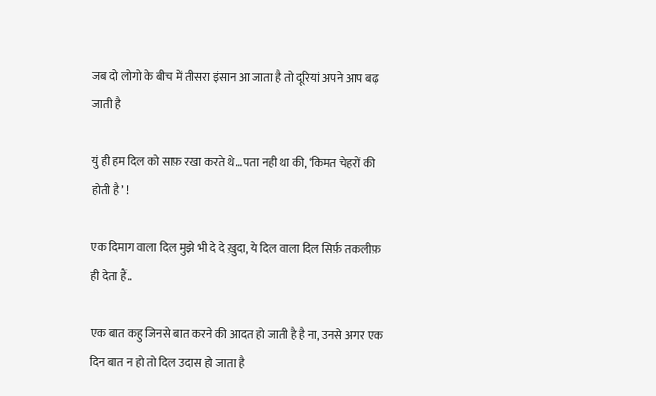जब दो लोगो के बीच में तीसरा इंसान आ जाता है तो दूरियां अपने आप बढ़ जाती है

युं ही हम दिल को साफ़ रखा करते थे…पता नही था की, ‘किमत चेहरों की होती है’ !

एक दिमाग वाला दिल मुझे भी दे दे ख़ुदा, ये दिल वाला दिल सिर्फ़ तकलीफ़ ही देता हैं..

एक बात कहु जिनसे बात करने की आदत हो जाती है है ना, उनसे अगर एक दिन बात न हो तो दिल उदास हो जाता है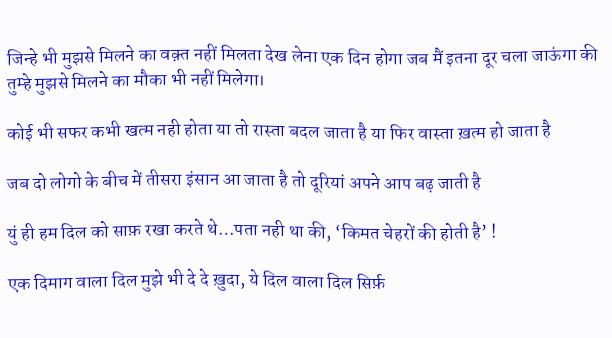जिन्हे भी मुझसे मिलने का वक़्त नहीं मिलता देख लेना एक दिन होगा जब मैं इतना दूर चला जाऊंगा की तुम्हे मुझसे मिलने का मौका भी नहीं मिलेगा।

कोई भी सफर कभी खत्म नही होता या तो रास्ता बदल जाता है या फिर वास्ता ख़त्म हो जाता है

जब दो लोगो के बीच में तीसरा इंसान आ जाता है तो दूरियां अपने आप बढ़ जाती है

युं ही हम दिल को साफ़ रखा करते थे…पता नही था की, ‘किमत चेहरों की होती है’ !

एक दिमाग वाला दिल मुझे भी दे दे ख़ुदा, ये दिल वाला दिल सिर्फ़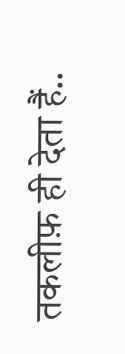तकलीफ़ ही देता हैं..